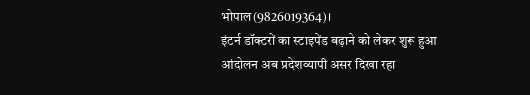भोपाल(9826019364)।
इंटर्न डॉक्टरों का स्टाइपेंड बढ़ाने को लेकर शुरू हुआ आंदोलन अब प्रदेशव्यापी असर दिखा रहा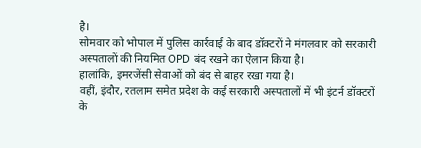है।
सोमवार को भोपाल में पुलिस कार्रवाई के बाद डॉक्टरों ने मंगलवार को सरकारी अस्पतालों की नियमित OPD बंद रखने का ऐलान किया है।
हालांकि, इमरजेंसी सेवाओं को बंद से बाहर रखा गया है।
वहीं, इंदौर, रतलाम समेत प्रदेश के कई सरकारी अस्पतालों में भी इंटर्न डॉक्टरों के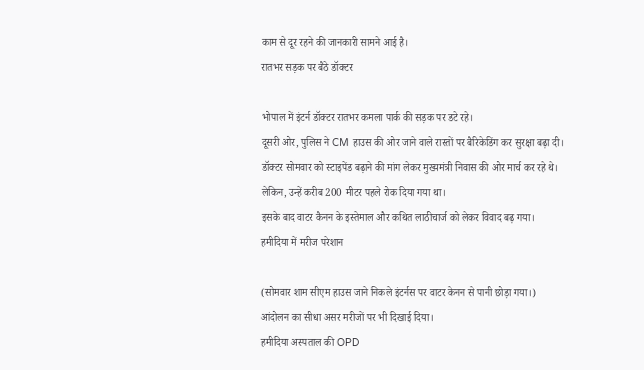काम से दूर रहने की जानकारी सामने आई है।
रातभर सड़क पर बैठे डॉक्टर

भोपाल में इंटर्न डॉक्टर रातभर कमला पार्क की सड़क पर डटे रहे।
दूसरी ओर, पुलिस ने CM हाउस की ओर जाने वाले रास्तों पर बैरिकेडिंग कर सुरक्षा बढ़ा दी।
डॉक्टर सोमवार को स्टाइपेंड बढ़ाने की मांग लेकर मुख्यमंत्री निवास की ओर मार्च कर रहे थे।
लेकिन, उन्हें करीब 200 मीटर पहले रोक दिया गया था।
इसके बाद वाटर कैनन के इस्तेमाल और कथित लाठीचार्ज को लेकर विवाद बढ़ गया।
हमीदिया में मरीज परेशान

(सोमवार शाम सीएम हाउस जाने निकले इंटर्नस पर वाटर केनन से पानी छोड़ा गया।)
आंदोलन का सीधा असर मरीजों पर भी दिखाई दिया।
हमीदिया अस्पताल की OPD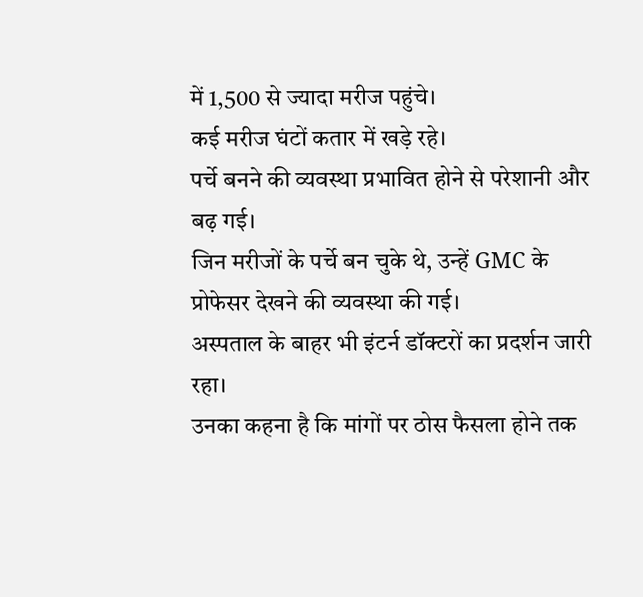में 1,500 से ज्यादा मरीज पहुंचे।
कई मरीज घंटों कतार में खड़े रहे।
पर्चे बनने की व्यवस्था प्रभावित होने से परेशानी और बढ़ गई।
जिन मरीजों के पर्चे बन चुके थे, उन्हें GMC के प्रोफेसर देखने की व्यवस्था की गई।
अस्पताल के बाहर भी इंटर्न डॉक्टरों का प्रदर्शन जारी रहा।
उनका कहना है कि मांगों पर ठोस फैसला होने तक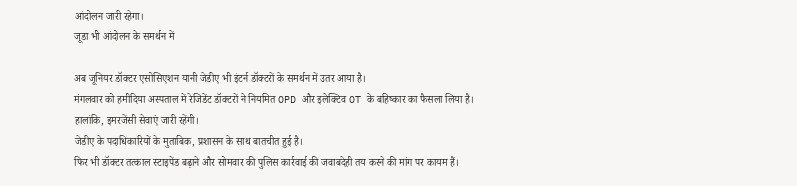आंदोलन जारी रहेगा।
जूडा भी आंदोलन के समर्थन में

अब जूनियर डॉक्टर एसोसिएशन यानी जेडीए भी इंटर्न डॉक्टरों के समर्थन में उतर आया है।
मंगलवार को हमीदिया अस्पताल में रेजिडेंट डॉक्टरों ने नियमित OPD और इलेक्टिव OT के बहिष्कार का फैसला लिया है।
हालांकि, इमरजेंसी सेवाएं जारी रहेंगी।
जेडीए के पदाधिकारियों के मुताबिक, प्रशासन के साथ बातचीत हुई है।
फिर भी डॉक्टर तत्काल स्टाइपेंड बढ़ाने और सोमवार की पुलिस कार्रवाई की जवाबदेही तय करने की मांग पर कायम हैं।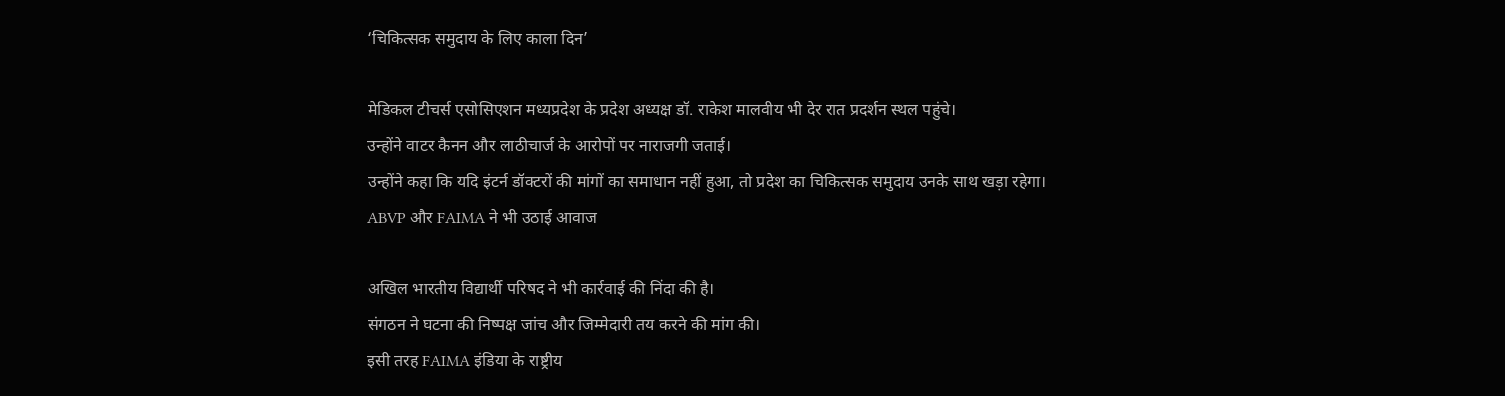‘चिकित्सक समुदाय के लिए काला दिन’

मेडिकल टीचर्स एसोसिएशन मध्यप्रदेश के प्रदेश अध्यक्ष डॉ. राकेश मालवीय भी देर रात प्रदर्शन स्थल पहुंचे।
उन्होंने वाटर कैनन और लाठीचार्ज के आरोपों पर नाराजगी जताई।
उन्होंने कहा कि यदि इंटर्न डॉक्टरों की मांगों का समाधान नहीं हुआ, तो प्रदेश का चिकित्सक समुदाय उनके साथ खड़ा रहेगा।
ABVP और FAIMA ने भी उठाई आवाज

अखिल भारतीय विद्यार्थी परिषद ने भी कार्रवाई की निंदा की है।
संगठन ने घटना की निष्पक्ष जांच और जिम्मेदारी तय करने की मांग की।
इसी तरह FAIMA इंडिया के राष्ट्रीय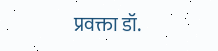प्रवक्ता डॉ.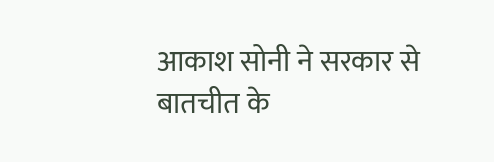आकाश सोनी ने सरकार से बातचीत के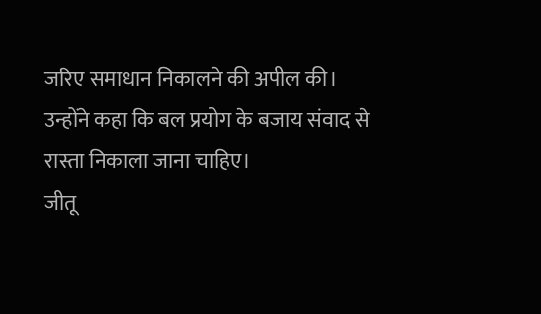जरिए समाधान निकालने की अपील की।
उन्होंने कहा कि बल प्रयोग के बजाय संवाद से रास्ता निकाला जाना चाहिए।
जीतू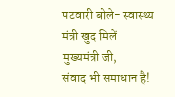पटवारी बोले- स्वास्थ्य मंत्री खुद मिलें
मुख्यमंत्री जी,
संवाद भी समाधान है!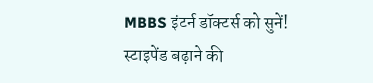MBBS इंटर्न डॉक्टर्स को सुनें!
स्टाइपेंड बढ़ाने की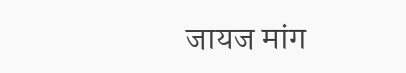जायज मांग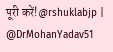पूरी करें!@rshuklabjp | @DrMohanYadav51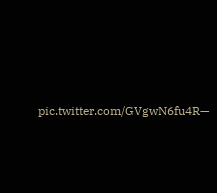pic.twitter.com/GVgwN6fu4R—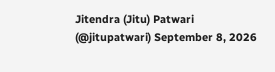Jitendra (Jitu) Patwari (@jitupatwari) September 8, 2026